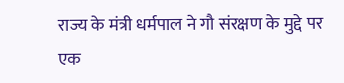राज्य के मंत्री धर्मपाल ने गौ संरक्षण के मुद्दे पर एक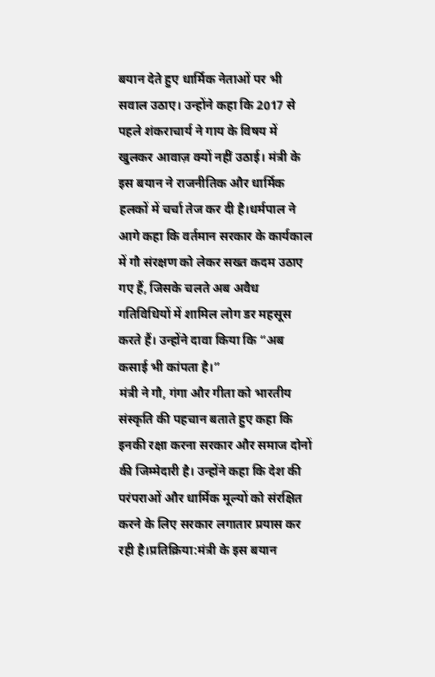बयान देते हुए धार्मिक नेताओं पर भी सवाल उठाए। उन्होंने कहा कि 2017 से पहले शंकराचार्य ने गाय के विषय में खुलकर आवाज़ क्यों नहीं उठाई। मंत्री के इस बयान ने राजनीतिक और धार्मिक हलकों में चर्चा तेज कर दी है।धर्मपाल ने आगे कहा कि वर्तमान सरकार के कार्यकाल में गौ संरक्षण को लेकर सख्त कदम उठाए गए हैं, जिसके चलते अब अवैध गतिविधियों में शामिल लोग डर महसूस करते हैं। उन्होंने दावा किया कि “अब कसाई भी कांपता है।”
मंत्री ने गौ, गंगा और गीता को भारतीय संस्कृति की पहचान बताते हुए कहा कि इनकी रक्षा करना सरकार और समाज दोनों की जिम्मेदारी है। उन्होंने कहा कि देश की परंपराओं और धार्मिक मूल्यों को संरक्षित करने के लिए सरकार लगातार प्रयास कर रही है।प्रतिक्रिया:मंत्री के इस बयान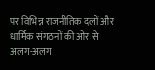पर विभिन्न राजनीतिक दलों और धार्मिक संगठनों की ओर से अलग-अलग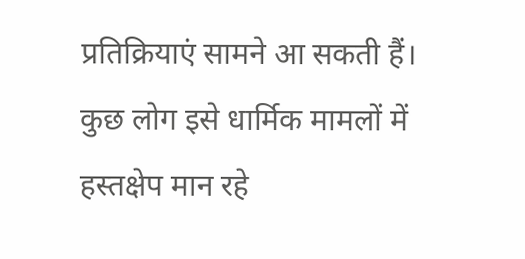प्रतिक्रियाएं सामने आ सकती हैं। कुछ लोग इसे धार्मिक मामलों में हस्तक्षेप मान रहे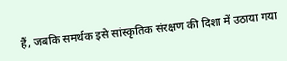हैं, जबकि समर्थक इसे सांस्कृतिक संरक्षण की दिशा में उठाया गया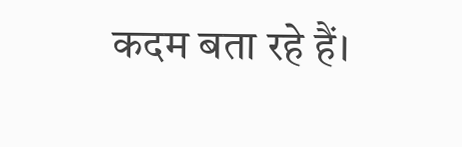कदम बता रहे हैं।